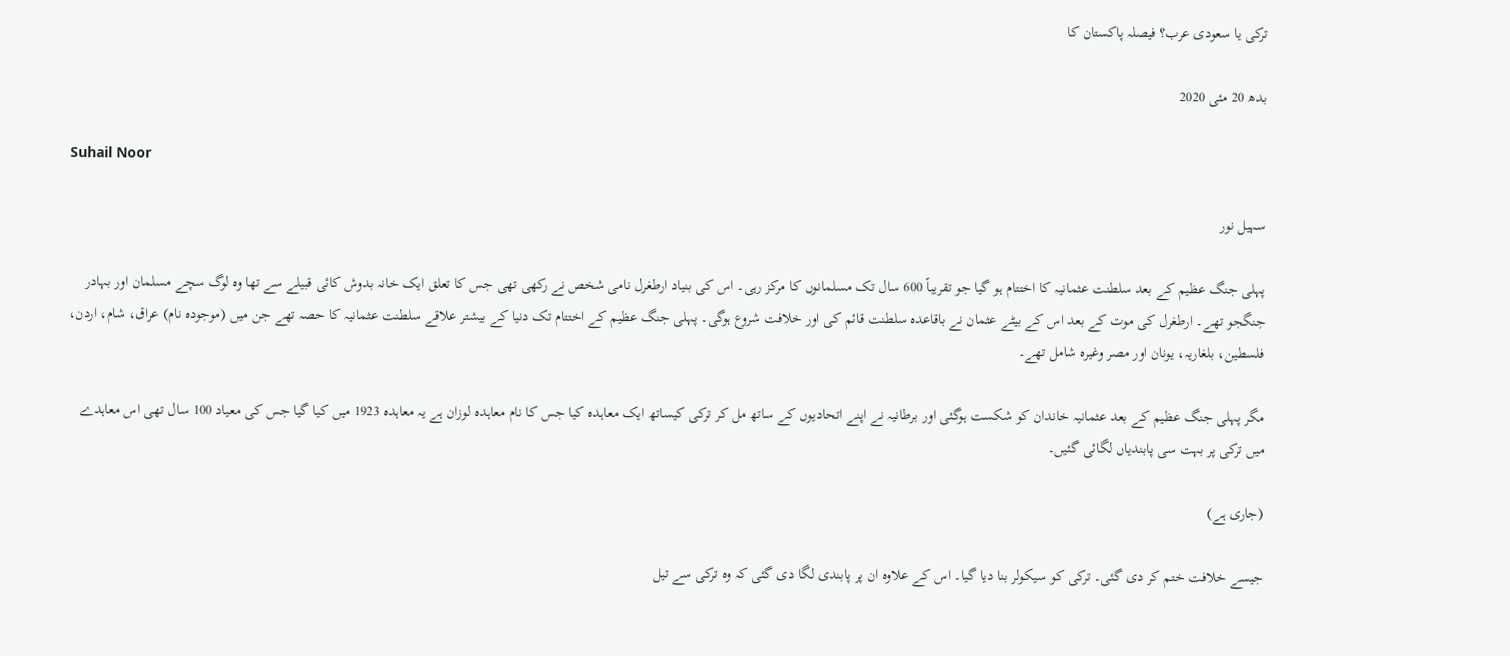ترکی یا سعودی عرب؟ فیصلہ پاکستان کا

بدھ 20 مئی 2020

Suhail Noor

سہیل نور

پہلی جنگ عظیم کے بعد سلطنت عثمانیہ کا اختتام ہو گیا جو تقریباً 600 سال تک مسلمانوں کا مرکز رہی۔ اس کی بنیاد ارطغرل نامی شخص نے رکھی تھی جس کا تعلق ایک خانہ بدوش کائی قبیلے سے تھا وہ لوگ سچے مسلمان اور بہادر جنگجو تھے۔ ارطغرل کی موت کے بعد اس کے بیٹے عثمان نے باقاعدہ سلطنت قائم کی اور خلافت شروع ہوگی۔ پہلی جنگ عظیم کے اختتام تک دنیا کے بیشتر علاقے سلطنت عثمانیہ کا حصہ تھے جن میں (موجودہ نام) عراق، شام، اردن، فلسطین، بلغاریہ، یونان اور مصر وغیرہ شامل تھے۔

مگر پہلی جنگ عظیم کے بعد عثمانیہ خاندان کو شکست ہوگئی اور برطانیہ نے اپنے اتحادیوں کے ساتھ مل کر ترکی کیساتھ ایک معاہدہ کیا جس کا نام معاہدہ لوزان ہے یہ معاہدہ 1923 میں کیا گیا جس کی معیاد 100 سال تھی اس معاہدے میں ترکی پر بہت سی پابندیاں لگائی گئیں۔

(جاری ہے)

جیسے خلافت ختم کر دی گئی۔ ترکی کو سیکولر بنا دیا گیا۔ اس کے علاوہ ان پر پابندی لگا دی گئی کہ وہ ترکی سے تیل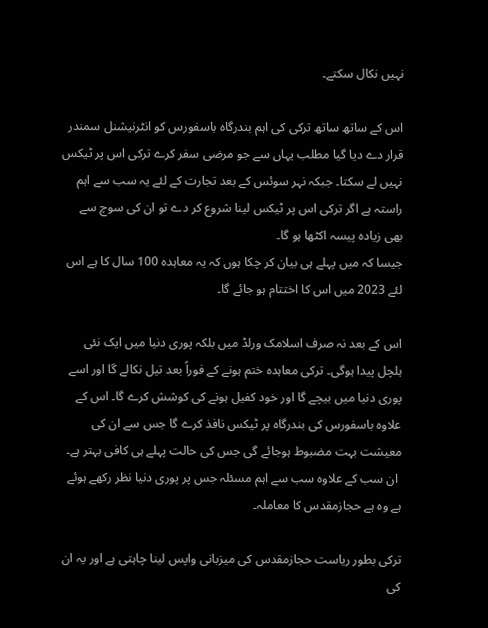نہیں نکال سکتے۔

اس کے ساتھ ساتھ ترکی کی اہم بندرگاہ باسفورس کو انٹرنیشنل سمندر قرار دے دیا گیا مطلب یہاں سے جو مرضی سفر کرے ترکی اس پر ٹیکس نہیں لے سکتا۔ جبکہ نہر سوئس کے بعد تجارت کے لئے یہ سب سے اہم راستہ ہے اگر ترکی اس پر ٹیکس لینا شروع کر دے تو ان کی سوچ سے بھی زیادہ پیسہ اکٹھا ہو گا۔
جیسا کہ میں پہلے ہی بیان کر چکا ہوں کہ یہ معاہدہ 100 سال کا ہے اس لئے 2023 میں اس کا اختتام ہو جائے گا۔

اس کے بعد نہ صرف اسلامک ورلڈ میں بلکہ پوری دنیا میں ایک نئی ہلچل پیدا ہوگی۔ ترکی معاہدہ ختم ہونے کے فوراً بعد تیل نکالے گا اور اسے پوری دنیا میں بیچے گا اور خود کفیل ہونے کی کوشش کرے گا۔ اس کے علاوہ باسفورس کی بندرگاہ پر ٹیکس نافذ کرے گا جس سے ان کی معیشت بہت مضبوط ہوجائے گی جس کی حالت پہلے ہی کافی بہتر ہے۔
 ان سب کے علاوہ سب سے اہم مسئلہ جس پر پوری دنیا نظر رکھے ہوئے ہے وہ ہے حجازمقدس کا معاملہ۔

ترکی بطور ریاست حجازمقدس کی میزبانی واپس لینا چاہتی ہے اور یہ ان کی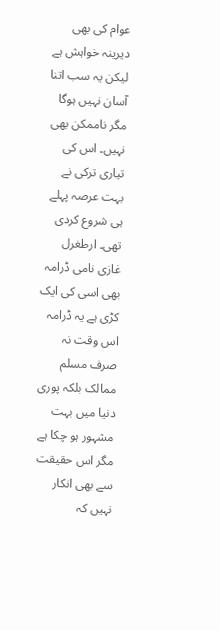عوام کی بھی دیرینہ خواہش ہے لیکن یہ سب اتنا آسان نہیں ہوگا مگر ناممکن بھی نہیں۔ اس کی تیاری ترکی نے بہت عرصہ پہلے ہی شروع کردی تھی۔ ارطغرل غازی نامی ڈرامہ بھی اسی کی ایک کڑی ہے یہ ڈرامہ اس وقت نہ صرف مسلم ممالک بلکہ پوری دنیا میں بہت مشہور ہو چکا ہے مگر اس حقیقت سے بھی انکار نہیں کہ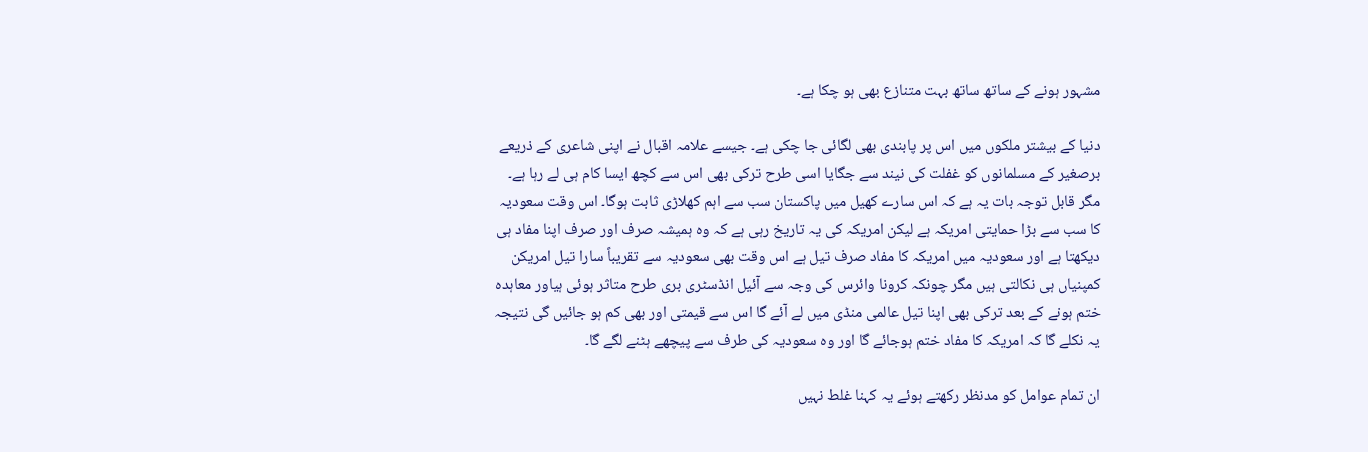مشہور ہونے کے ساتھ ساتھ بہت متنازع بھی ہو چکا ہے۔

دنیا کے بیشتر ملکوں میں اس پر پابندی بھی لگائی جا چکی ہے۔ جیسے علامہ اقبال نے اپنی شاعری کے ذریعے برصغیر کے مسلمانوں کو غفلت کی نیند سے جگایا اسی طرح ترکی بھی اس سے کچھ ایسا کام ہی لے رہا ہے۔
مگر قابل توجہ بات یہ ہے کہ اس سارے کھیل میں پاکستان سب سے اہم کھلاڑی ثابت ہوگا۔ اس وقت سعودیہ کا سب سے بڑا حمایتی امریکہ ہے لیکن امریکہ کی یہ تاریخ رہی ہے کہ وہ ہمیشہ صرف اور صرف اپنا مفاد ہی دیکھتا ہے اور سعودیہ میں امریکہ کا مفاد صرف تیل ہے اس وقت بھی سعودیہ سے تقریباً سارا تیل امریکن کمپنیاں ہی نکالتی ہیں مگر چونکہ کرونا وائرس کی وجہ سے آئیل انڈسٹری بری طرح متاثر ہوئی ہیاور معاہدہ ختم ہونے کے بعد ترکی بھی اپنا تیل عالمی منڈی میں لے آئے گا اس سے قیمتی اور بھی کم ہو جائیں گی نتیجہ یہ نکلے گا کہ امریکہ کا مفاد ختم ہوجائے گا اور وہ سعودیہ کی طرف سے پیچھے ہٹنے لگے گا۔

ان تمام عوامل کو مدنظر رکھتے ہوئے یہ کہنا غلط نہیں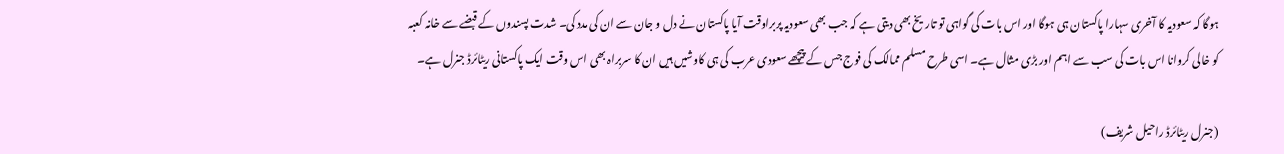ہوگا کہ سعودیہ کا آخری سہارا پاکستان ہی ہوگا اور اس بات کی گواہی تو تاریخ بھی دیتی ہے کہ جب بھی سعودیہ پربراوقت آیا پاکستان نے دل و جان سے ان کی مدد کی۔ شدت پسندوں کے قبضے سے خانہ کعبہ کو خالی کروانا اس بات کی سب سے اہم اور بڑی مثال ہے۔ اسی طرح مسلم ممالک کی فوج جس کے پیچھے سعودی عرب کی ہی کاوشیں ہیں ان کا سربراہ بھی اس وقت ایک پاکستانی ریٹائرڈ جنرل ہے۔

(جنرل ریٹائرڈ راحیل شریف)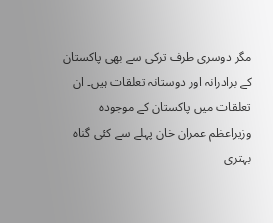مگر دوسری طرف ترکی سے بھی پاکستان کے برادرانہ اور دوستانہ تعلقات ہیں۔ ان تعلقات میں پاکستان کے موجودہ وزیراعظم عمران خان پہلے سے کئی گناہ بہتری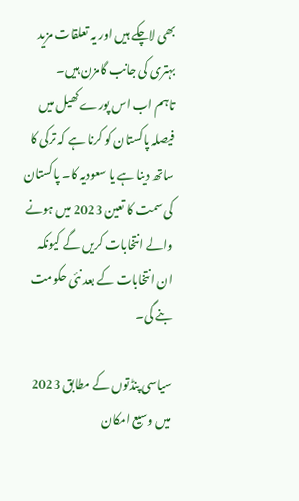بھی لاچکے ہیں اور یہ تعلقات مزید بہتری کی جانب گامزن ہیں۔
تاہم اب اس پورے کھیل میں فیصلہ پاکستان کو کرنا ہے کہ ترکی کا ساتھ دینا ہے یا سعودیہ کا۔ پاکستان کی سمت کا تعین 2023 میں ہونے والے انتخابات کریں گے کیونکہ ان انتخابات کے بعد نئی حکومت بنے گی۔

سیاسی پنڈتوں کے مطابق 2023 میں وسیع امکان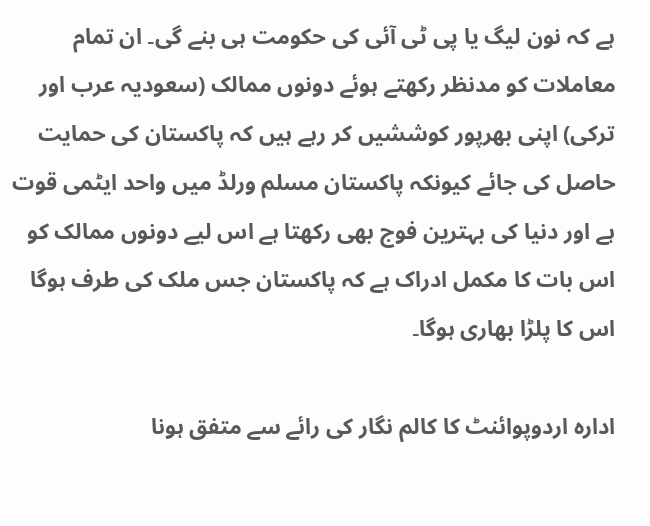ہے کہ نون لیگ یا پی ٹی آئی کی حکومت ہی بنے گی۔ ان تمام معاملات کو مدنظر رکھتے ہوئے دونوں ممالک (سعودیہ عرب اور ترکی) اپنی بھرپور کوششیں کر رہے ہیں کہ پاکستان کی حمایت حاصل کی جائے کیونکہ پاکستان مسلم ورلڈ میں واحد ایٹمی قوت ہے اور دنیا کی بہترین فوج بھی رکھتا ہے اس لیے دونوں ممالک کو اس بات کا مکمل ادراک ہے کہ پاکستان جس ملک کی طرف ہوگا اس کا پلڑا بھاری ہوگا۔

ادارہ اردوپوائنٹ کا کالم نگار کی رائے سے متفق ہونا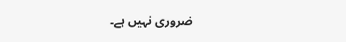ضروری نہیں ہے۔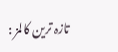تازہ ترین کالمز :